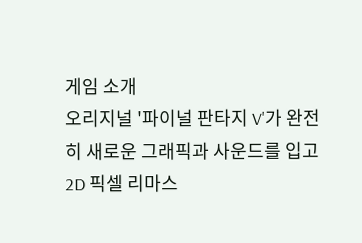게임 소개
오리지널 '파이널 판타지 V'가 완전히 새로운 그래픽과 사운드를 입고 2D 픽셀 리마스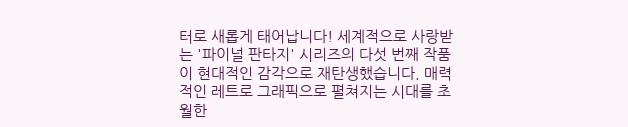터로 새롭게 태어납니다! 세계적으로 사랑받는 '파이널 판타지' 시리즈의 다섯 번째 작품이 현대적인 감각으로 재탄생했습니다. 매력적인 레트로 그래픽으로 펼쳐지는 시대를 초월한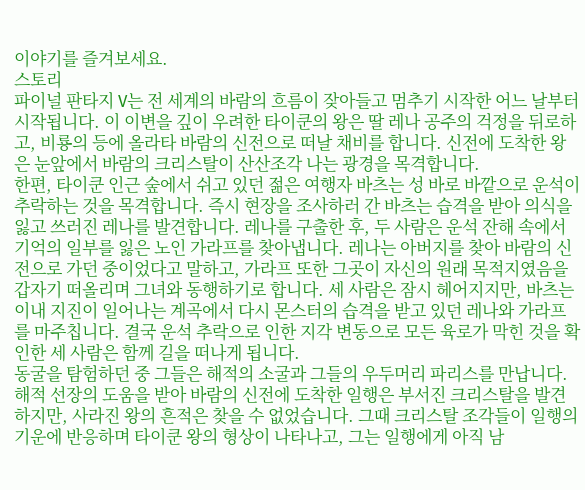이야기를 즐겨보세요.
스토리
파이널 판타지 V는 전 세계의 바람의 흐름이 잦아들고 멈추기 시작한 어느 날부터 시작됩니다. 이 이변을 깊이 우려한 타이쿤의 왕은 딸 레나 공주의 걱정을 뒤로하고, 비룡의 등에 올라타 바람의 신전으로 떠날 채비를 합니다. 신전에 도착한 왕은 눈앞에서 바람의 크리스탈이 산산조각 나는 광경을 목격합니다.
한편, 타이쿤 인근 숲에서 쉬고 있던 젊은 여행자 바츠는 성 바로 바깥으로 운석이 추락하는 것을 목격합니다. 즉시 현장을 조사하러 간 바츠는 습격을 받아 의식을 잃고 쓰러진 레나를 발견합니다. 레나를 구출한 후, 두 사람은 운석 잔해 속에서 기억의 일부를 잃은 노인 가라프를 찾아냅니다. 레나는 아버지를 찾아 바람의 신전으로 가던 중이었다고 말하고, 가라프 또한 그곳이 자신의 원래 목적지였음을 갑자기 떠올리며 그녀와 동행하기로 합니다. 세 사람은 잠시 헤어지지만, 바츠는 이내 지진이 일어나는 계곡에서 다시 몬스터의 습격을 받고 있던 레나와 가라프를 마주칩니다. 결국 운석 추락으로 인한 지각 변동으로 모든 육로가 막힌 것을 확인한 세 사람은 함께 길을 떠나게 됩니다.
동굴을 탐험하던 중 그들은 해적의 소굴과 그들의 우두머리 파리스를 만납니다. 해적 선장의 도움을 받아 바람의 신전에 도착한 일행은 부서진 크리스탈을 발견하지만, 사라진 왕의 흔적은 찾을 수 없었습니다. 그때 크리스탈 조각들이 일행의 기운에 반응하며 타이쿤 왕의 형상이 나타나고, 그는 일행에게 아직 남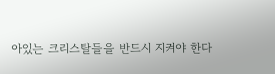아있는 크리스탈들을 반드시 지켜야 한다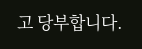고 당부합니다.